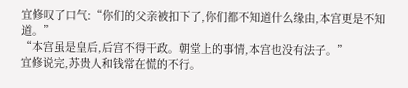宜修叹了口气:“你们的父亲被扣下了,你们都不知道什么缘由,本宫更是不知道。”
“本宫虽是皇后,后宫不得干政。朝堂上的事情,本宫也没有法子。”
宜修说完,苏贵人和钱常在慌的不行。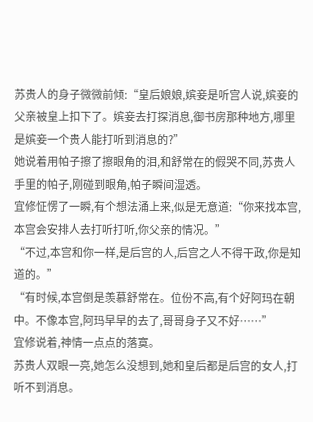苏贵人的身子微微前倾:“皇后娘娘,嫔妾是听宫人说,嫔妾的父亲被皇上扣下了。嫔妾去打探消息,御书房那种地方,哪里是嫔妾一个贵人能打听到消息的?”
她说着用帕子擦了擦眼角的泪,和舒常在的假哭不同,苏贵人手里的帕子,刚碰到眼角,帕子瞬间湿透。
宜修怔愣了一瞬,有个想法涌上来,似是无意道:“你来找本宫,本宫会安排人去打听打听,你父亲的情况。”
“不过,本宫和你一样,是后宫的人,后宫之人不得干政,你是知道的。”
“有时候,本宫倒是羡慕舒常在。位份不高,有个好阿玛在朝中。不像本宫,阿玛早早的去了,哥哥身子又不好……”
宜修说着,神情一点点的落寞。
苏贵人双眼一亮,她怎么没想到,她和皇后都是后宫的女人,打听不到消息。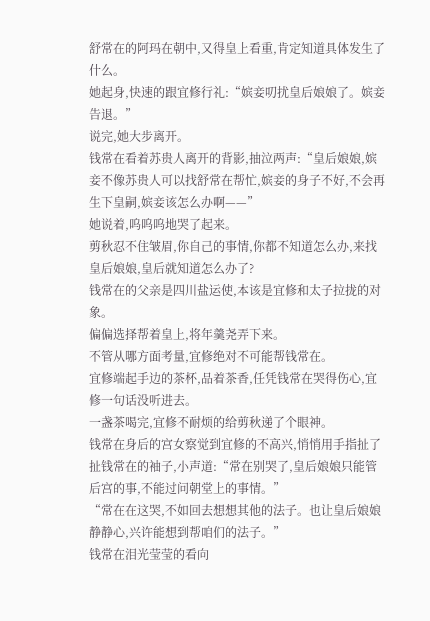舒常在的阿玛在朝中,又得皇上看重,肯定知道具体发生了什么。
她起身,快速的跟宜修行礼:“嫔妾叨扰皇后娘娘了。嫔妾告退。”
说完,她大步离开。
钱常在看着苏贵人离开的背影,抽泣两声:“皇后娘娘,嫔妾不像苏贵人可以找舒常在帮忙,嫔妾的身子不好,不会再生下皇嗣,嫔妾该怎么办啊——”
她说着,呜呜呜地哭了起来。
剪秋忍不住皱眉,你自己的事情,你都不知道怎么办,来找皇后娘娘,皇后就知道怎么办了?
钱常在的父亲是四川盐运使,本该是宜修和太子拉拢的对象。
偏偏选择帮着皇上,将年羹尧弄下来。
不管从哪方面考量,宜修绝对不可能帮钱常在。
宜修端起手边的茶杯,品着茶香,任凭钱常在哭得伤心,宜修一句话没听进去。
一盏茶喝完,宜修不耐烦的给剪秋递了个眼神。
钱常在身后的宫女察觉到宜修的不高兴,悄悄用手指扯了扯钱常在的袖子,小声道:“常在别哭了,皇后娘娘只能管后宫的事,不能过问朝堂上的事情。”
“常在在这哭,不如回去想想其他的法子。也让皇后娘娘静静心,兴许能想到帮咱们的法子。”
钱常在泪光莹莹的看向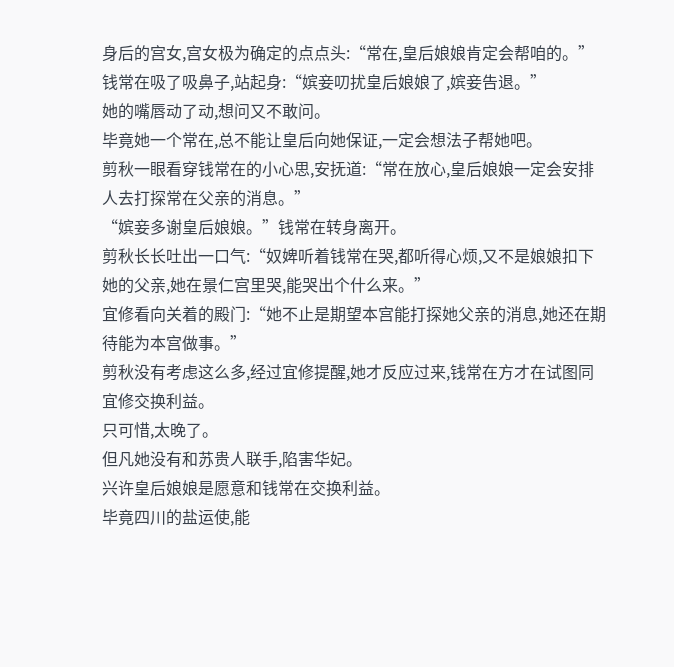身后的宫女,宫女极为确定的点点头:“常在,皇后娘娘肯定会帮咱的。”
钱常在吸了吸鼻子,站起身:“嫔妾叨扰皇后娘娘了,嫔妾告退。”
她的嘴唇动了动,想问又不敢问。
毕竟她一个常在,总不能让皇后向她保证,一定会想法子帮她吧。
剪秋一眼看穿钱常在的小心思,安抚道:“常在放心,皇后娘娘一定会安排人去打探常在父亲的消息。”
“嫔妾多谢皇后娘娘。”钱常在转身离开。
剪秋长长吐出一口气:“奴婢听着钱常在哭,都听得心烦,又不是娘娘扣下她的父亲,她在景仁宫里哭,能哭出个什么来。”
宜修看向关着的殿门:“她不止是期望本宫能打探她父亲的消息,她还在期待能为本宫做事。”
剪秋没有考虑这么多,经过宜修提醒,她才反应过来,钱常在方才在试图同宜修交换利益。
只可惜,太晚了。
但凡她没有和苏贵人联手,陷害华妃。
兴许皇后娘娘是愿意和钱常在交换利益。
毕竟四川的盐运使,能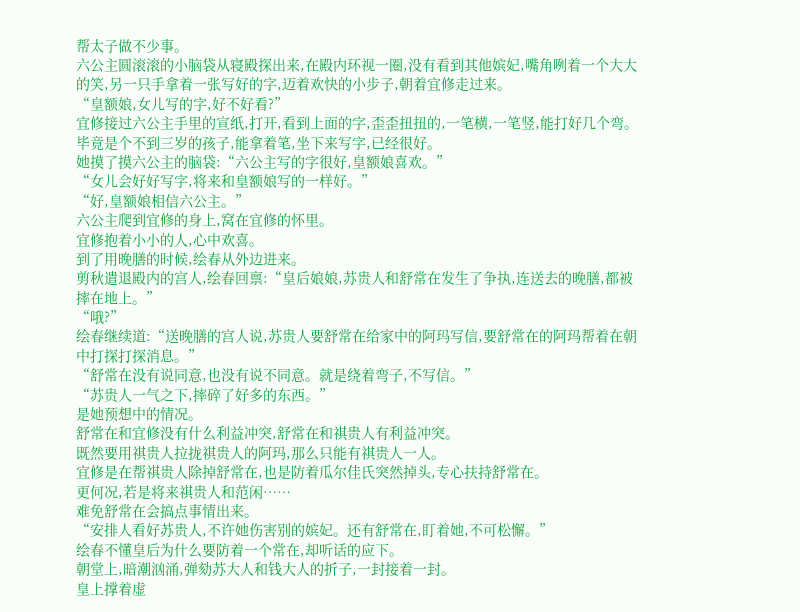帮太子做不少事。
六公主圆滚滚的小脑袋从寝殿探出来,在殿内环视一圈,没有看到其他嫔妃,嘴角咧着一个大大的笑,另一只手拿着一张写好的字,迈着欢快的小步子,朝着宜修走过来。
“皇额娘,女儿写的字,好不好看?”
宜修接过六公主手里的宣纸,打开,看到上面的字,歪歪扭扭的,一笔横,一笔竖,能打好几个弯。
毕竟是个不到三岁的孩子,能拿着笔,坐下来写字,已经很好。
她摸了摸六公主的脑袋:“六公主写的字很好,皇额娘喜欢。”
“女儿会好好写字,将来和皇额娘写的一样好。”
“好,皇额娘相信六公主。”
六公主爬到宜修的身上,窝在宜修的怀里。
宜修抱着小小的人,心中欢喜。
到了用晚膳的时候,绘春从外边进来。
剪秋遣退殿内的宫人,绘春回禀:“皇后娘娘,苏贵人和舒常在发生了争执,连送去的晚膳,都被摔在地上。”
“哦?”
绘春继续道:“送晚膳的宫人说,苏贵人要舒常在给家中的阿玛写信,要舒常在的阿玛帮着在朝中打探打探消息。”
“舒常在没有说同意,也没有说不同意。就是绕着弯子,不写信。”
“苏贵人一气之下,摔碎了好多的东西。”
是她预想中的情况。
舒常在和宜修没有什么利益冲突,舒常在和祺贵人有利益冲突。
既然要用祺贵人拉拢祺贵人的阿玛,那么只能有祺贵人一人。
宜修是在帮祺贵人除掉舒常在,也是防着瓜尔佳氏突然掉头,专心扶持舒常在。
更何况,若是将来祺贵人和范闲……
难免舒常在会搞点事情出来。
“安排人看好苏贵人,不许她伤害别的嫔妃。还有舒常在,盯着她,不可松懈。”
绘春不懂皇后为什么要防着一个常在,却听话的应下。
朝堂上,暗潮汹涌,弹劾苏大人和钱大人的折子,一封接着一封。
皇上撑着虚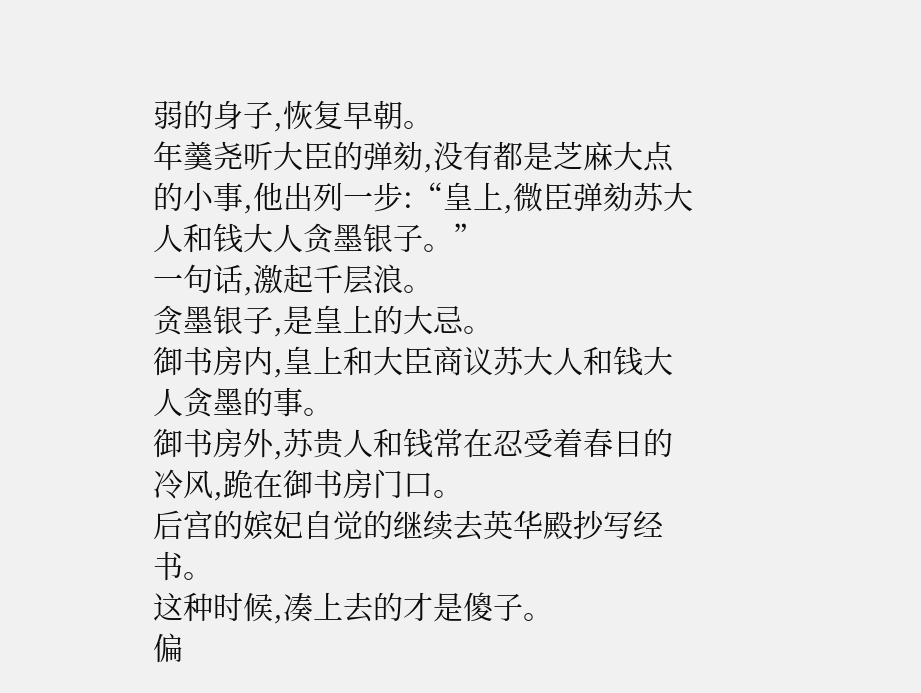弱的身子,恢复早朝。
年羹尧听大臣的弹劾,没有都是芝麻大点的小事,他出列一步:“皇上,微臣弹劾苏大人和钱大人贪墨银子。”
一句话,激起千层浪。
贪墨银子,是皇上的大忌。
御书房内,皇上和大臣商议苏大人和钱大人贪墨的事。
御书房外,苏贵人和钱常在忍受着春日的冷风,跪在御书房门口。
后宫的嫔妃自觉的继续去英华殿抄写经书。
这种时候,凑上去的才是傻子。
偏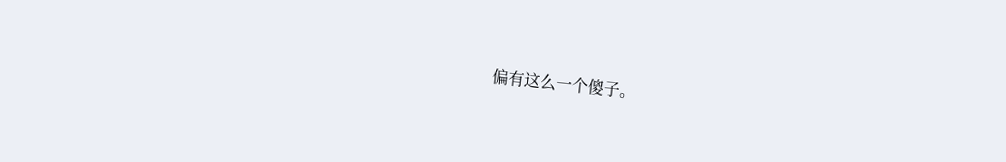偏有这么一个傻子。